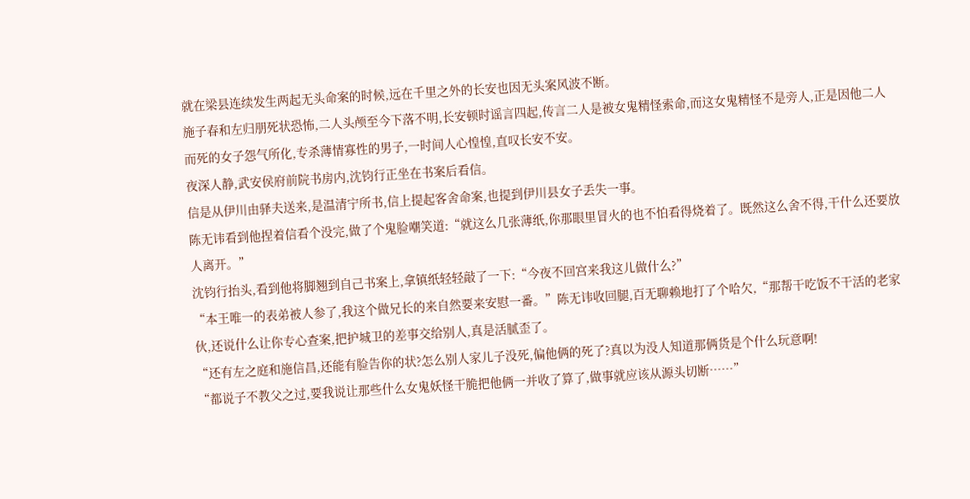就在梁县连续发生两起无头命案的时候,远在千里之外的长安也因无头案风波不断。
施子春和左归朋死状恐怖,二人头颅至今下落不明,长安顿时谣言四起,传言二人是被女鬼精怪索命,而这女鬼精怪不是旁人,正是因他二人而死的女子怨气所化,专杀薄情寡性的男子,一时间人心惶惶,直叹长安不安。
夜深人静,武安侯府前院书房内,沈钧行正坐在书案后看信。
信是从伊川由驿夫送来,是温清宁所书,信上提起客舍命案,也提到伊川县女子丢失一事。
陈无讳看到他捏着信看个没完,做了个鬼脸嘲笑道:“就这么几张薄纸,你那眼里冒火的也不怕看得烧着了。既然这么舍不得,干什么还要放人离开。”
沈钧行抬头,看到他将脚翘到自己书案上,拿镇纸轻轻敲了一下:“今夜不回宫来我这儿做什么?”
“本王唯一的表弟被人参了,我这个做兄长的来自然要来安慰一番。”陈无讳收回腿,百无聊赖地打了个哈欠,“那帮干吃饭不干活的老家伙,还说什么让你专心查案,把护城卫的差事交给别人,真是活腻歪了。
“还有左之庭和施信昌,还能有脸告你的状?怎么别人家儿子没死,偏他俩的死了?真以为没人知道那俩货是个什么玩意啊!
“都说子不教父之过,要我说让那些什么女鬼妖怪干脆把他俩一并收了算了,做事就应该从源头切断……”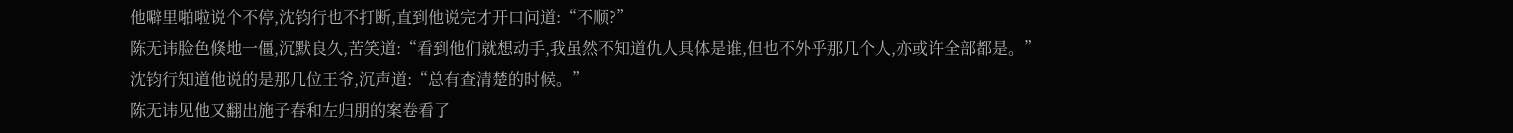他噼里啪啦说个不停,沈钧行也不打断,直到他说完才开口问道:“不顺?”
陈无讳脸色倏地一僵,沉默良久,苦笑道:“看到他们就想动手,我虽然不知道仇人具体是谁,但也不外乎那几个人,亦或许全部都是。”
沈钧行知道他说的是那几位王爷,沉声道:“总有查清楚的时候。”
陈无讳见他又翻出施子春和左归朋的案卷看了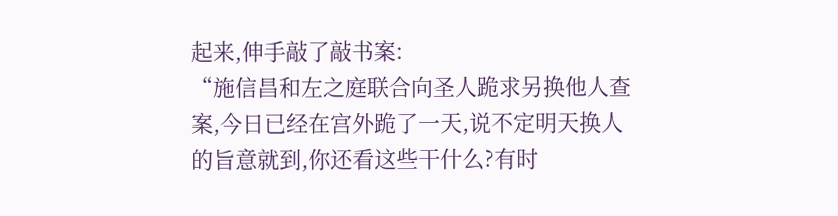起来,伸手敲了敲书案:
“施信昌和左之庭联合向圣人跪求另换他人查案,今日已经在宫外跪了一天,说不定明天换人的旨意就到,你还看这些干什么?有时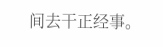间去干正经事。